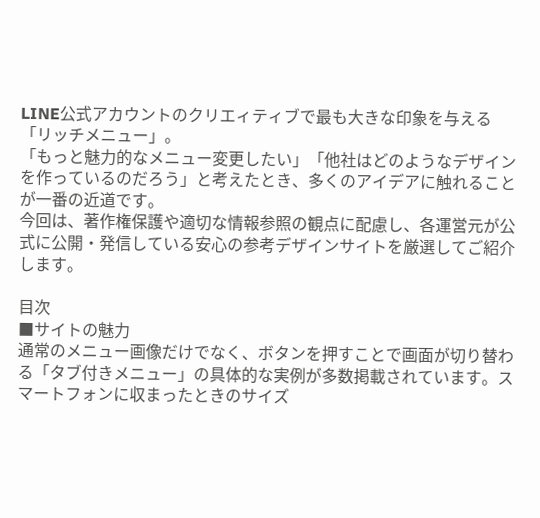LINE公式アカウントのクリエィティブで最も大きな印象を与える「リッチメニュー」。
「もっと魅力的なメニュー変更したい」「他社はどのようなデザインを作っているのだろう」と考えたとき、多くのアイデアに触れることが一番の近道です。
今回は、著作権保護や適切な情報参照の観点に配慮し、各運営元が公式に公開・発信している安心の参考デザインサイトを厳選してご紹介します。

目次
■サイトの魅力
通常のメニュー画像だけでなく、ボタンを押すことで画面が切り替わる「タブ付きメニュー」の具体的な実例が多数掲載されています。スマートフォンに収まったときのサイズ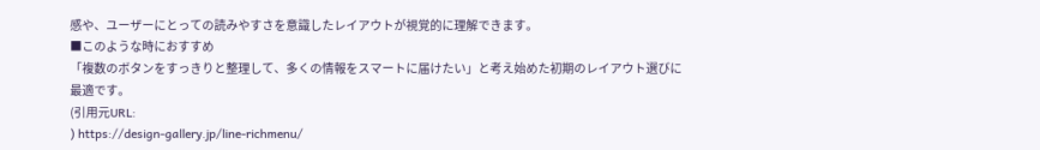感や、ユーザーにとっての読みやすさを意識したレイアウトが視覚的に理解できます。
■このような時におすすめ
「複数のボタンをすっきりと整理して、多くの情報をスマートに届けたい」と考え始めた初期のレイアウト選びに最適です。
(引用元URL:
) https://design-gallery.jp/line-richmenu/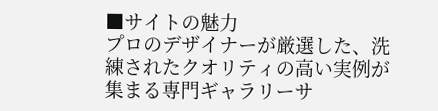■サイトの魅力
プロのデザイナーが厳選した、洗練されたクオリティの高い実例が集まる専門ギャラリーサ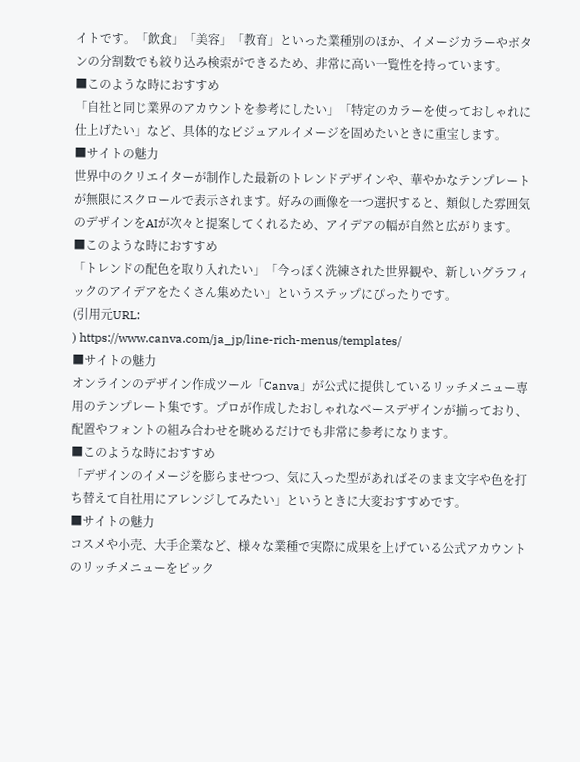イトです。「飲食」「美容」「教育」といった業種別のほか、イメージカラーやボタンの分割数でも絞り込み検索ができるため、非常に高い一覧性を持っています。
■このような時におすすめ
「自社と同じ業界のアカウントを参考にしたい」「特定のカラーを使っておしゃれに仕上げたい」など、具体的なビジュアルイメージを固めたいときに重宝します。
■サイトの魅力
世界中のクリエイターが制作した最新のトレンドデザインや、華やかなテンプレートが無限にスクロールで表示されます。好みの画像を一つ選択すると、類似した雰囲気のデザインをAIが次々と提案してくれるため、アイデアの幅が自然と広がります。
■このような時におすすめ
「トレンドの配色を取り入れたい」「今っぽく洗練された世界観や、新しいグラフィックのアイデアをたくさん集めたい」というステップにぴったりです。
(引用元URL:
) https://www.canva.com/ja_jp/line-rich-menus/templates/
■サイトの魅力
オンラインのデザイン作成ツール「Canva」が公式に提供しているリッチメニュー専用のテンプレート集です。プロが作成したおしゃれなベースデザインが揃っており、配置やフォントの組み合わせを眺めるだけでも非常に参考になります。
■このような時におすすめ
「デザインのイメージを膨らませつつ、気に入った型があればそのまま文字や色を打ち替えて自社用にアレンジしてみたい」というときに大変おすすめです。
■サイトの魅力
コスメや小売、大手企業など、様々な業種で実際に成果を上げている公式アカウントのリッチメニューをピック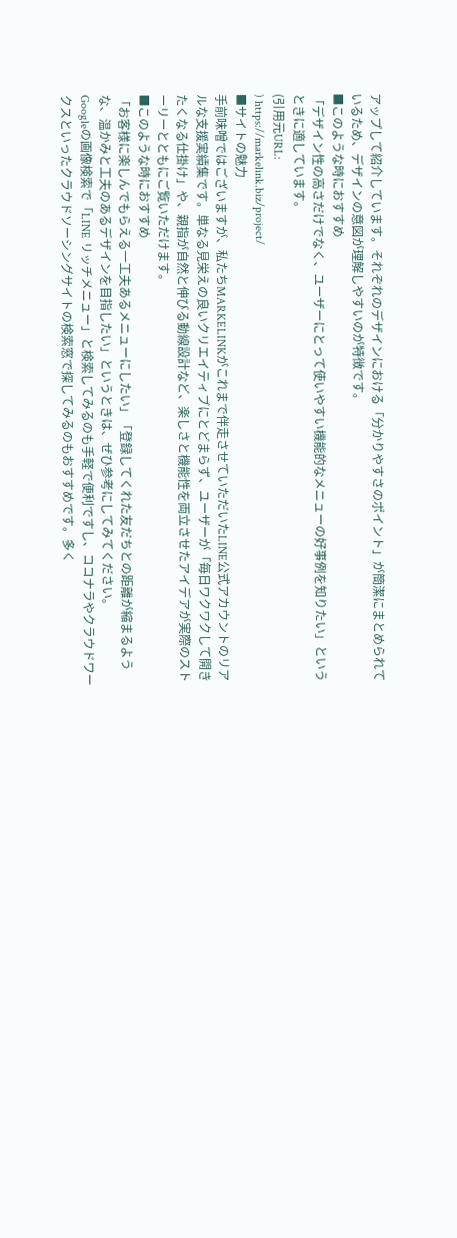アップして紹介しています。それぞれのデザインにおける「分かりやすさのポイント」が簡潔にまとめられているため、デザインの意図が理解しやすいのが特徴です。
■このような時におすすめ
「デザイン性の高さだけでなく、ユーザーにとって使いやすい機能的なメニューの好事例を知りたい」というときに適しています。
(引用元URL:
) https://markelink.biz/project/
■サイトの魅力
手前味噌ではございますが、私たちMARKELINKがこれまで伴走させていただいたLINE公式アカウントのリアルな支援実績集です。単なる見栄えの良いクリエイティブにとどまらず、ユーザーが「毎日ワクワクして開きたくなる仕掛け」や、親指が自然と伸びる動線設計など、楽しさと機能性を両立させたアイデアが実際のストーリーとともにご覧いただけます。
■このような時におすすめ
「お客様に楽しんでもらえる一工夫あるメニューにしたい」「登録してくれた友だちとの距離が縮まるような、温かみと工夫のあるデザインを目指したい」というときは、ぜひ参考にしてみてください。
Googleの画像検索で「LINE リッチメニュー」と検索してみるのも手軽で便利ですし、ココナラやクラウドワークスといったクラウドソーシングサイトの検索窓で探してみるのもおすすめです。多く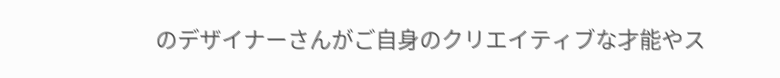のデザイナーさんがご自身のクリエイティブな才能やス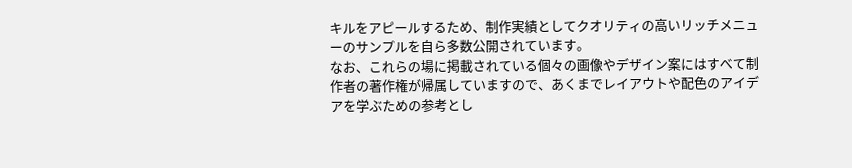キルをアピールするため、制作実績としてクオリティの高いリッチメニューのサンプルを自ら多数公開されています。
なお、これらの場に掲載されている個々の画像やデザイン案にはすべて制作者の著作権が帰属していますので、あくまでレイアウトや配色のアイデアを学ぶための参考とし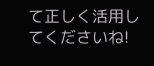て正しく活用してくださいね!